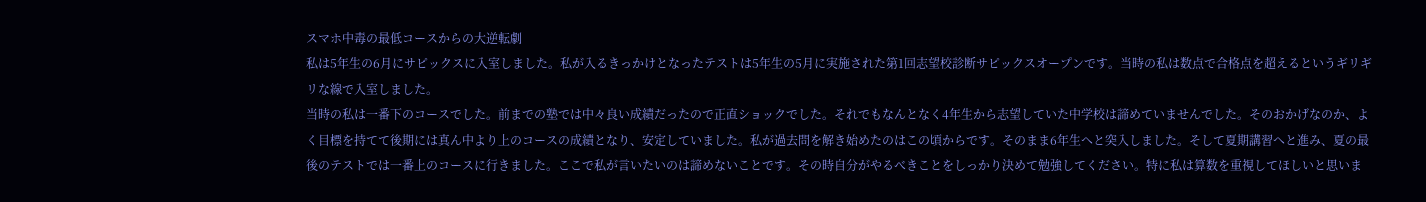スマホ中毒の最低コースからの大逆転劇
私は5年生の6月にサピックスに入室しました。私が入るきっかけとなったテストは5年生の5月に実施された第1回志望校診断サピックスオープンです。当時の私は数点で合格点を超えるというギリギリな線で入室しました。
当時の私は一番下のコースでした。前までの塾では中々良い成績だったので正直ショックでした。それでもなんとなく4年生から志望していた中学校は諦めていませんでした。そのおかげなのか、よく目標を持てて後期には真ん中より上のコースの成績となり、安定していました。私が過去問を解き始めたのはこの頃からです。そのまま6年生へと突入しました。そして夏期講習へと進み、夏の最後のテストでは一番上のコースに行きました。ここで私が言いたいのは諦めないことです。その時自分がやるべきことをしっかり決めて勉強してください。特に私は算数を重視してほしいと思いま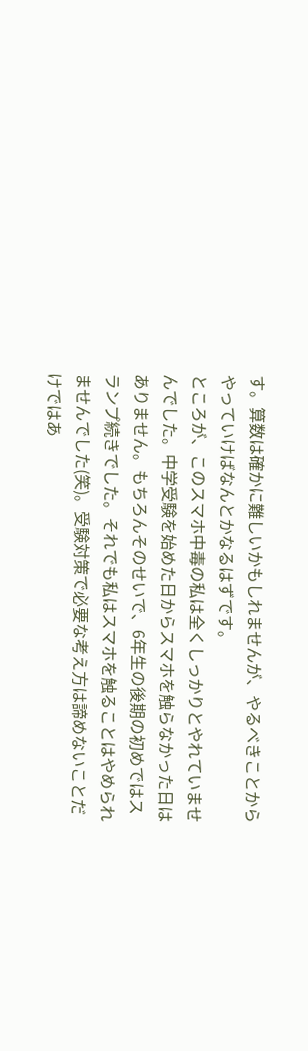す。算数は確かに難しいかもしれませんが、やるべきことからやっていけばなんとかなるはずです。
ところが、このスマホ中毒の私は全くしっかりとやれていませんでした。中学受験を始めた日からスマホを触らなかった日はありません。もちろんそのせいで、6年生の後期の初めではスランプ続きでした。それでも私はスマホを触ることはやめられませんでした(笑)。受験対策で必要な考え方は諦めないことだけではあ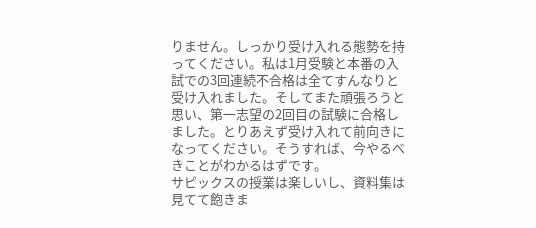りません。しっかり受け入れる態勢を持ってください。私は1月受験と本番の入試での3回連続不合格は全てすんなりと受け入れました。そしてまた頑張ろうと思い、第一志望の2回目の試験に合格しました。とりあえず受け入れて前向きになってください。そうすれば、今やるべきことがわかるはずです。
サピックスの授業は楽しいし、資料集は見てて飽きま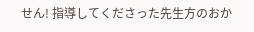せん! 指導してくださった先生方のおか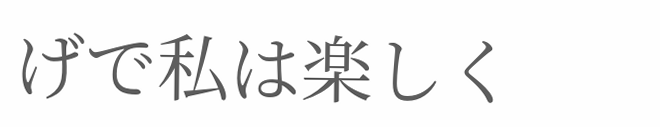げで私は楽しく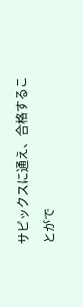サピックスに通え、合格することがで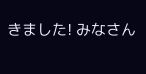きました! みなさん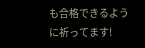も合格できるように祈ってます!